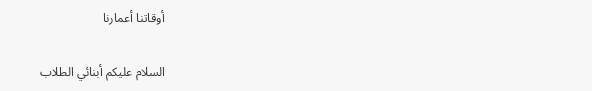أوقاتنا أعمارنا

السلام عليكم أبنائي الطلاب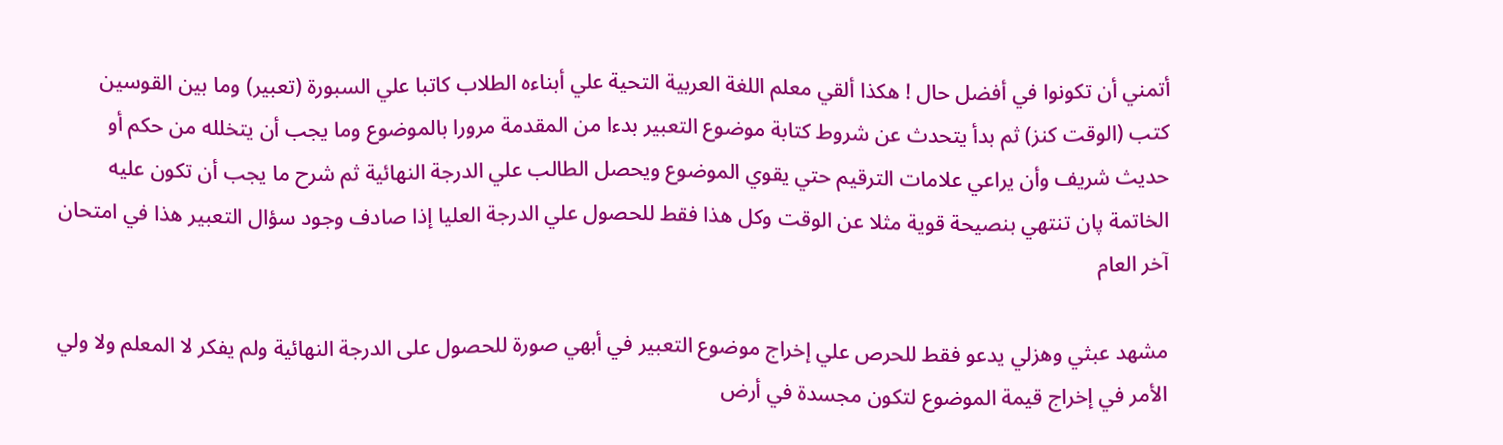أتمني أن تكونوا في أفضل حال ! هكذا ألقي معلم اللغة العربية التحية علي أبناءه الطلاب كاتبا علي السبورة (تعبير) وما بين القوسين  كتب (الوقت كنز) ثم بدأ يتحدث عن شروط كتابة موضوع التعبير بدءا من المقدمة مرورا بالموضوع وما يجب أن يتخلله من حكم أو حديث شريف وأن يراعي علامات الترقيم حتي يقوي الموضوع ويحصل الطالب علي الدرجة النهائية ثم شرح ما يجب أن تكون عليه الخاتمة پان تنتهي بنصيحة قوية مثلا عن الوقت وكل هذا فقط للحصول علي الدرجة العليا إذا صادف وجود سؤال التعبير هذا في امتحان آخر العام

مشهد عبثي وهزلي يدعو فقط للحرص علي إخراج موضوع التعبير في أبهي صورة للحصول على الدرجة النهائية ولم يفكر لا المعلم ولا ولي الأمر في إخراج قيمة الموضوع لتكون مجسدة في أرض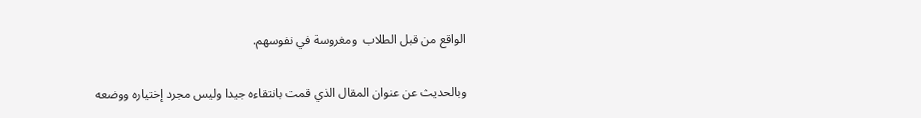الواقع من قبل الطلاب  ومغروسة في نفوسهم.

وبالحديث عن عنوان المقال الذي قمت بانتقاءه جيدا وليس مجرد إختياره ووضعه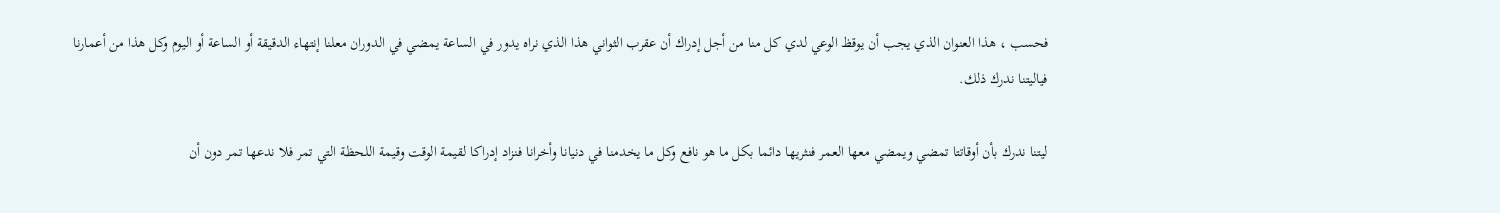فحسب ، هذا العنوان الذي يجب أن يوقظ الوعي لدي كل منا من أجل إدراك أن عقرب الثواني هذا الذي نراه يدور في الساعة يمضي في الدوران معلنا إنتهاء الدقيقة أو الساعة أو اليوم وكل هذا من أعمارنا فياليتنا ندرك ذلك.

ليتنا ندرك بأن أوقاتتا تمضي ويمضي معها العمر فنثريها دائما بكل ما هو نافع وكل ما يخدمنا في دنيانا وأخرانا فنزاد إدراكا لقيمة الوقت وقيمة اللحظة التي تمر فلا ندعها تمر دون أن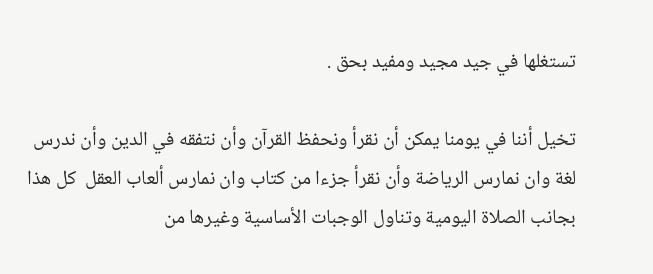تستغلها في جيد مجيد ومفيد بحق .

تخيل أننا في يومنا يمكن أن نقرأ ونحفظ القرآن وأن نتفقه في الدين وأن ندرس لغة وان نمارس الرياضة وأن نقرأ جزءا من كتاب وان نمارس ألعاب العقل  كل هذا بجانب الصلاة اليومية وتناول الوجبات الأساسية وغيرها من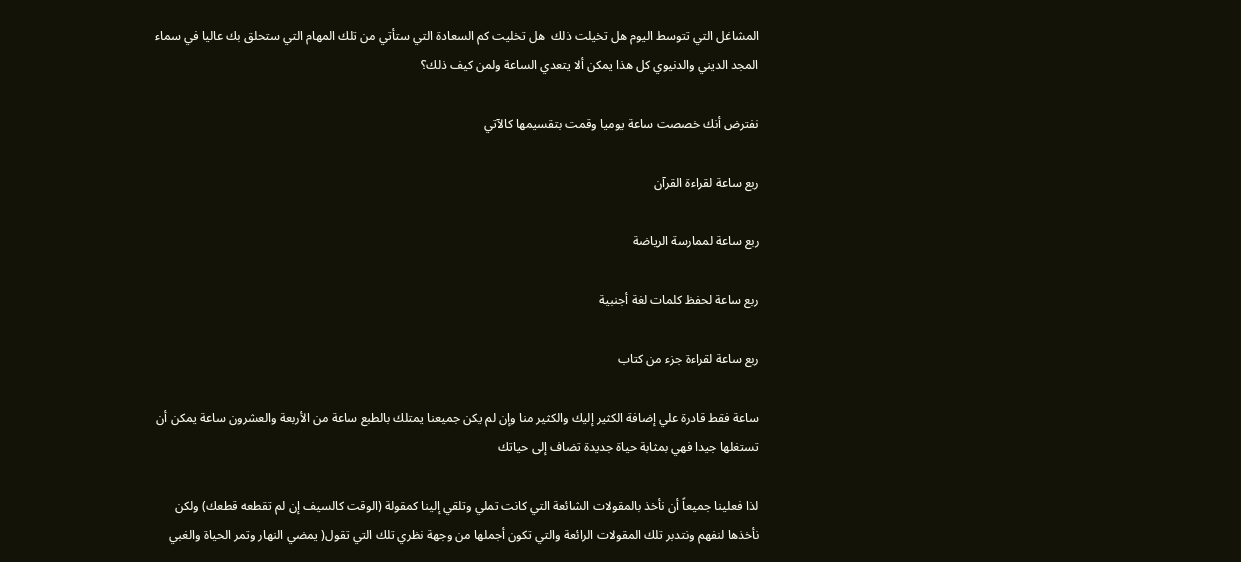المشاغل التي تتوسط اليوم هل تخيلت ذلك  هل تخليت كم السعادة التي ستأتي من تلك المهام التي ستحلق بك عاليا في سماء المجد الديني والدنيوي كل هذا يمكن ألا يتعدي الساعة ولمن كيف ذلك؟

نفترض أنك خصصت ساعة يوميا وقمت بتقسيمها كالآتي

ربع ساعة لقراءة القرآن

ربع ساعة لممارسة الرياضة

ربع ساعة لحفظ كلمات لغة أجنبية

ربع ساعة لقراءة جزء من كتاب

ساعة فقط قادرة علي إضافة الكثير إليك والكثير منا وإن لم يكن جميعنا يمتلك بالطبع ساعة من الأربعة والعشرون ساعة يمكن أن تستغلها جيدا فهي بمثابة حياة جديدة تضاف إلى حياتك

لذا فعلينا جميعاً أن نأخذ بالمقولات الشائعة التي كانت تملي وتلقي إلينا كمقولة (الوقت كالسيف إن لم تقطعه قطعك) ولكن نأخذها لنفهم ونتدبر تلك المقولات الرائعة والتي تكون أجملها من وجهة نظري تلك التي تقول( يمضي النهار وتمر الحياة والغبي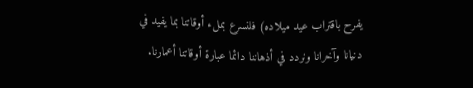يفرح باقتراب عيد ميلاده) فلنسرع بملء أوقاتنا بما يفيد في دنيانا وآخرانا ونردد في أذهاننا دائما عبارة أوقاتنا أعمارنا.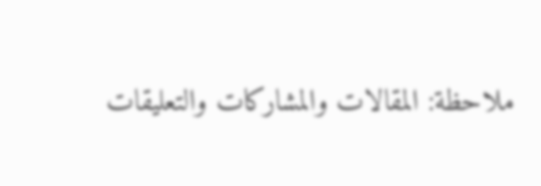ملاحظة: المقالات والمشاركات والتعليقات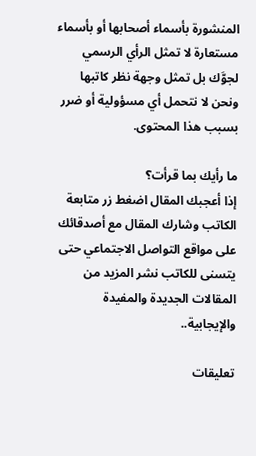المنشورة بأسماء أصحابها أو بأسماء مستعارة لا تمثل الرأي الرسمي لجوَّك بل تمثل وجهة نظر كاتبها ونحن لا نتحمل أي مسؤولية أو ضرر بسبب هذا المحتوى.

ما رأيك بما قرأت؟
إذا أعجبك المقال اضغط زر متابعة الكاتب وشارك المقال مع أصدقائك على مواقع التواصل الاجتماعي حتى يتسنى للكاتب نشر المزيد من المقالات الجديدة والمفيدة والإيجابية..

تعليقات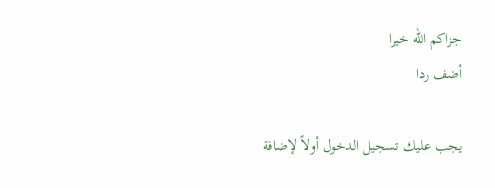جزاكم الله خيرا
أضف ردا

يجب عليك تسجيل الدخول أولاً لإضافة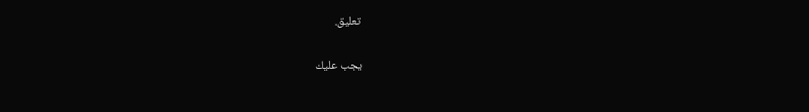تعليق.

يجب عليك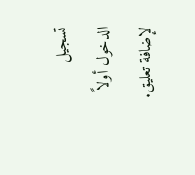تسجيل الدخول أولاً لإضافة تعليق.